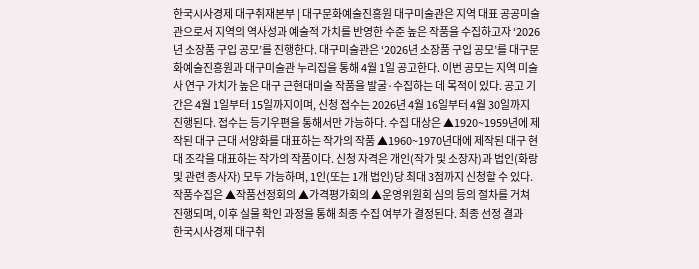한국시사경제 대구취재본부 | 대구문화예술진흥원 대구미술관은 지역 대표 공공미술관으로서 지역의 역사성과 예술적 가치를 반영한 수준 높은 작품을 수집하고자 ‘2026년 소장품 구입 공모’를 진행한다. 대구미술관은 ‘2026년 소장품 구입 공모’를 대구문화예술진흥원과 대구미술관 누리집을 통해 4월 1일 공고한다. 이번 공모는 지역 미술사 연구 가치가 높은 대구 근현대미술 작품을 발굴·수집하는 데 목적이 있다. 공고 기간은 4월 1일부터 15일까지이며, 신청 접수는 2026년 4월 16일부터 4월 30일까지 진행된다. 접수는 등기우편을 통해서만 가능하다. 수집 대상은 ▲1920~1959년에 제작된 대구 근대 서양화를 대표하는 작가의 작품 ▲1960~1970년대에 제작된 대구 현대 조각을 대표하는 작가의 작품이다. 신청 자격은 개인(작가 및 소장자)과 법인(화랑 및 관련 종사자) 모두 가능하며, 1인(또는 1개 법인)당 최대 3점까지 신청할 수 있다. 작품수집은 ▲작품선정회의 ▲가격평가회의 ▲운영위원회 심의 등의 절차를 거쳐 진행되며, 이후 실물 확인 과정을 통해 최종 수집 여부가 결정된다. 최종 선정 결과
한국시사경제 대구취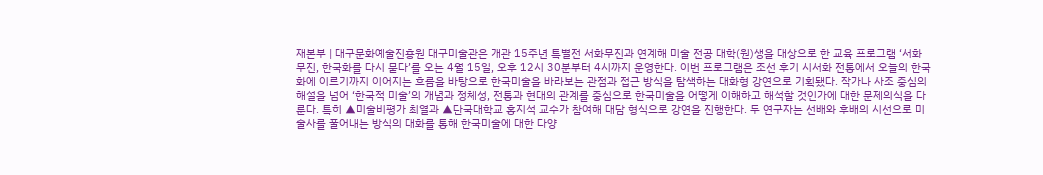재본부 | 대구문화예술진흥원 대구미술관은 개관 15주년 특별전 서화무진과 연계해 미술 전공 대학(원)생을 대상으로 한 교육 프로그램 ‘서화무진, 한국화를 다시 묻다’를 오는 4월 15일, 오후 12시 30분부터 4시까지 운영한다. 이번 프로그램은 조선 후기 시서화 전통에서 오늘의 한국화에 이르기까지 이어지는 흐름을 바탕으로 한국미술을 바라보는 관점과 접근 방식을 탐색하는 대화형 강연으로 기획됐다. 작가나 사조 중심의 해설을 넘어 ‘한국적 미술’의 개념과 정체성, 전통과 현대의 관계를 중심으로 한국미술을 어떻게 이해하고 해석할 것인가에 대한 문제의식을 다룬다. 특히 ▲미술비평가 최열과 ▲단국대학교 홍지석 교수가 참여해 대담 형식으로 강연을 진행한다. 두 연구자는 선배와 후배의 시선으로 미술사를 풀어내는 방식의 대화를 통해 한국미술에 대한 다양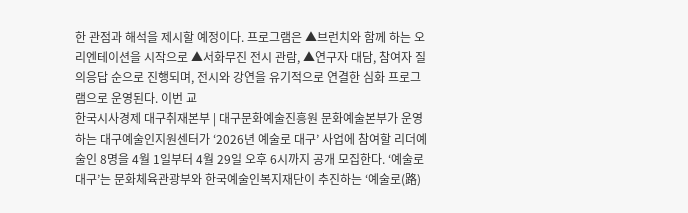한 관점과 해석을 제시할 예정이다. 프로그램은 ▲브런치와 함께 하는 오리엔테이션을 시작으로 ▲서화무진 전시 관람, ▲연구자 대담, 참여자 질의응답 순으로 진행되며, 전시와 강연을 유기적으로 연결한 심화 프로그램으로 운영된다. 이번 교
한국시사경제 대구취재본부 | 대구문화예술진흥원 문화예술본부가 운영하는 대구예술인지원센터가 ‘2026년 예술로 대구’ 사업에 참여할 리더예술인 8명을 4월 1일부터 4월 29일 오후 6시까지 공개 모집한다. ‘예술로 대구’는 문화체육관광부와 한국예술인복지재단이 추진하는 ‘예술로(路)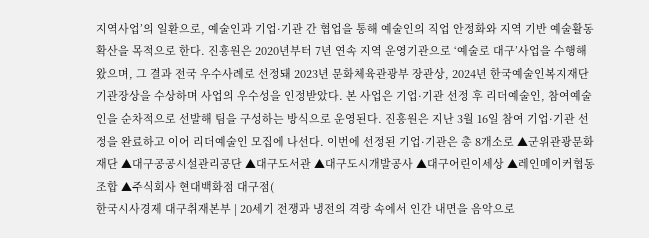지역사업’의 일환으로, 예술인과 기업·기관 간 협업을 통해 예술인의 직업 안정화와 지역 기반 예술활동 확산을 목적으로 한다. 진흥원은 2020년부터 7년 연속 지역 운영기관으로 ‘예술로 대구’사업을 수행해 왔으며, 그 결과 전국 우수사례로 선정돼 2023년 문화체육관광부 장관상, 2024년 한국예술인복지재단 기관장상을 수상하며 사업의 우수성을 인정받았다. 본 사업은 기업·기관 선정 후 리더예술인, 참여예술인을 순차적으로 선발해 팀을 구성하는 방식으로 운영된다. 진흥원은 지난 3월 16일 참여 기업·기관 선정을 완료하고 이어 리더예술인 모집에 나선다. 이번에 선정된 기업·기관은 총 8개소로 ▲군위관광문화재단 ▲대구공공시설관리공단 ▲대구도서관 ▲대구도시개발공사 ▲대구어린이세상 ▲레인메이커협동조합 ▲주식회사 현대백화점 대구점(
한국시사경제 대구취재본부 | 20세기 전쟁과 냉전의 격랑 속에서 인간 내면을 음악으로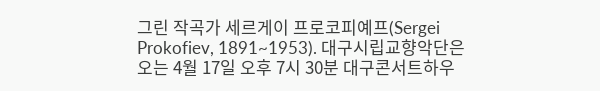그린 작곡가 세르게이 프로코피예프(Sergei Prokofiev, 1891~1953). 대구시립교향악단은 오는 4월 17일 오후 7시 30분 대구콘서트하우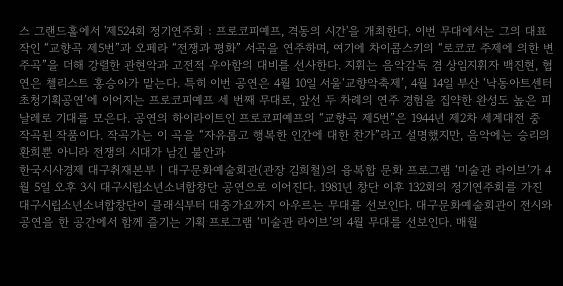스 그랜드홀에서 '제524회 정기연주회 : 프로코피예프, 격동의 시간'을 개최한다. 이번 무대에서는 그의 대표작인 “교향곡 제5번”과 오페라 “전쟁과 평화” 서곡을 연주하며, 여기에 차이콥스키의 “로코코 주제에 의한 변주곡”을 더해 강렬한 관현악과 고전적 우아함의 대비를 선사한다. 지휘는 음악감독 겸 상임지휘자 백진현, 협연은 첼리스트 홍승아가 맡는다. 특히 이번 공연은 4월 10일 서울‘교향악축제’, 4월 14일 부산 ‘낙동아트센터 초청기획공연’에 이어지는 프로코피예프 세 번째 무대로, 앞선 두 차례의 연주 경험을 집약한 완성도 높은 피날레로 기대를 모은다. 공연의 하이라이트인 프로코피예프의 “교향곡 제5번”은 1944년 제2차 세계대전 중 작곡된 작품이다. 작곡가는 이 곡을 “자유롭고 행복한 인간에 대한 찬가”라고 설명했지만, 음악에는 승리의 환희뿐 아니라 전쟁의 시대가 남긴 불안과
한국시사경제 대구취재본부 | 대구문화예술회관(관장 김희철)의 융복합 문화 프로그램 ‘미술관 라이브’가 4월 5일 오후 3시 대구시립소년소녀합창단 공연으로 이어진다. 1981년 창단 이후 132회의 정기연주회를 가진 대구시립소년소녀합창단이 클래식부터 대중가요까지 아우르는 무대를 선보인다. 대구문화예술회관이 전시와 공연을 한 공간에서 함께 즐기는 기획 프로그램 ‘미술관 라이브’의 4월 무대를 선보인다. 매월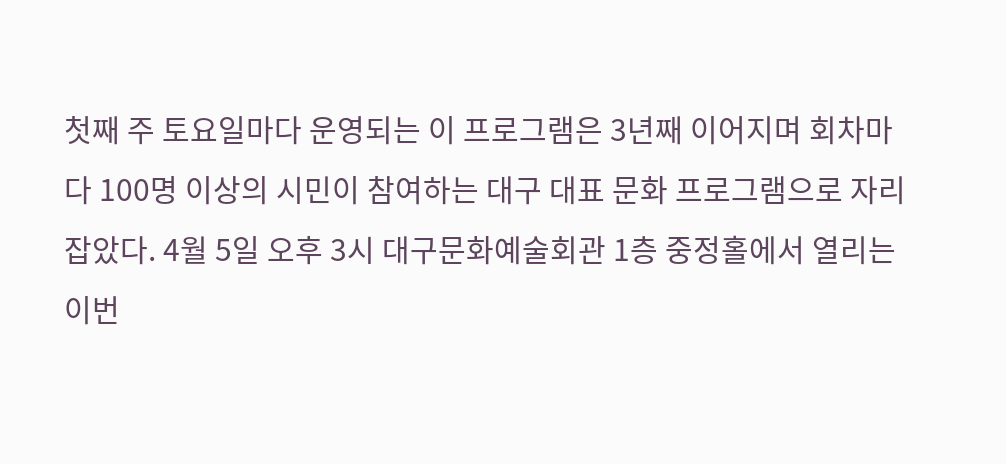첫째 주 토요일마다 운영되는 이 프로그램은 3년째 이어지며 회차마다 100명 이상의 시민이 참여하는 대구 대표 문화 프로그램으로 자리 잡았다. 4월 5일 오후 3시 대구문화예술회관 1층 중정홀에서 열리는 이번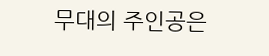무대의 주인공은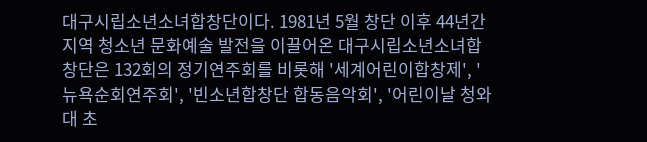대구시립소년소녀합창단이다. 1981년 5월 창단 이후 44년간 지역 청소년 문화예술 발전을 이끌어온 대구시립소년소녀합창단은 132회의 정기연주회를 비롯해 '세계어린이합창제', '뉴욕순회연주회', '빈소년합창단 합동음악회', '어린이날 청와대 초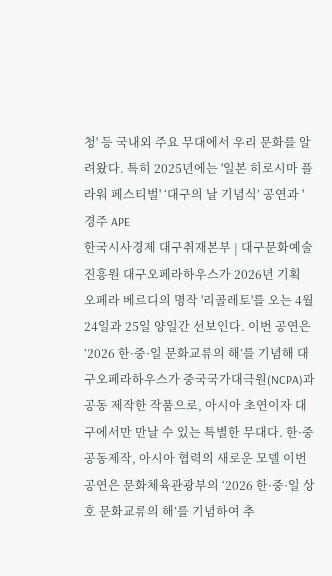청' 등 국내외 주요 무대에서 우리 문화를 알려왔다. 특히 2025년에는 '일본 히로시마 플라워 페스티벌' ‘대구의 날 기념식’ 공연과 '경주 APE
한국시사경제 대구취재본부 | 대구문화예술진흥원 대구오페라하우스가 2026년 기획 오페라 베르디의 명작 '리골레토'를 오는 4월 24일과 25일 양일간 선보인다. 이번 공연은 ‘2026 한·중·일 문화교류의 해’를 기념해 대구오페라하우스가 중국국가대극원(NCPA)과 공동 제작한 작품으로, 아시아 초연이자 대구에서만 만날 수 있는 특별한 무대다. 한·중 공동제작, 아시아 협력의 새로운 모델 이번 공연은 문화체육관광부의 ‘2026 한·중·일 상호 문화교류의 해’를 기념하여 추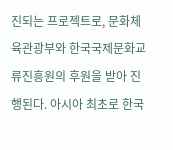진되는 프로젝트로, 문화체육관광부와 한국국제문화교류진흥원의 후원을 받아 진행된다. 아시아 최초로 한국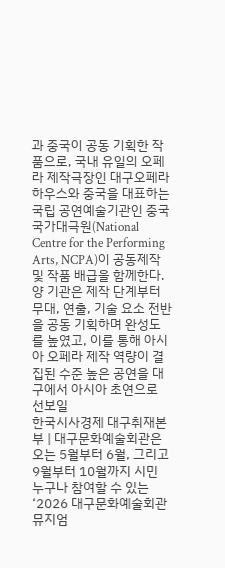과 중국이 공동 기획한 작품으로, 국내 유일의 오페라 제작극장인 대구오페라하우스와 중국을 대표하는 국립 공연예술기관인 중국국가대극원(National Centre for the Performing Arts, NCPA)이 공동제작 및 작품 배급을 함께한다. 양 기관은 제작 단계부터 무대, 연출, 기술 요소 전반을 공동 기획하며 완성도를 높였고, 이를 통해 아시아 오페라 제작 역량이 결집된 수준 높은 공연을 대구에서 아시아 초연으로 선보일
한국시사경제 대구취재본부 | 대구문화예술회관은 오는 5월부터 6월, 그리고 9월부터 10월까지 시민 누구나 참여할 수 있는 ‘2026 대구문화예술회관 뮤지엄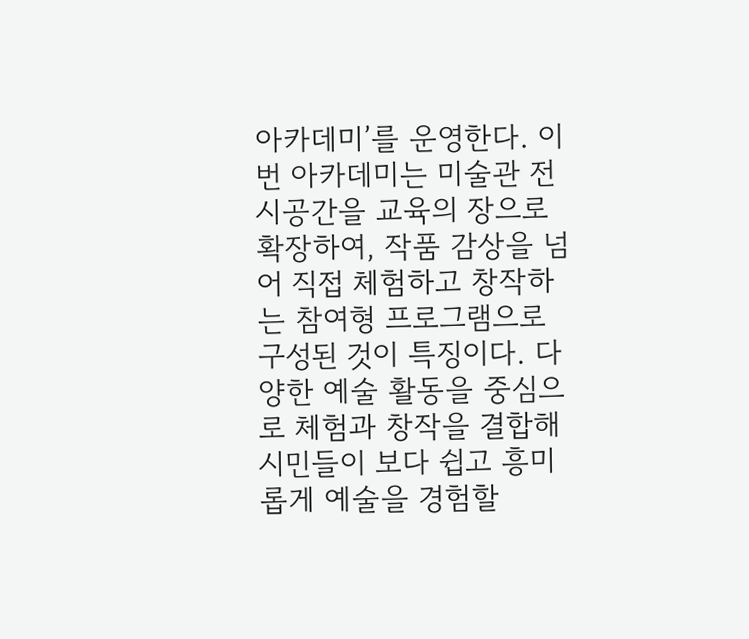아카데미’를 운영한다. 이번 아카데미는 미술관 전시공간을 교육의 장으로 확장하여, 작품 감상을 넘어 직접 체험하고 창작하는 참여형 프로그램으로 구성된 것이 특징이다. 다양한 예술 활동을 중심으로 체험과 창작을 결합해 시민들이 보다 쉽고 흥미롭게 예술을 경험할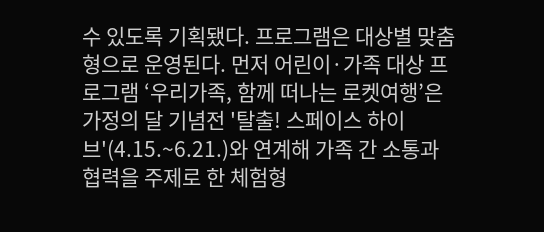수 있도록 기획됐다. 프로그램은 대상별 맞춤형으로 운영된다. 먼저 어린이·가족 대상 프로그램 ‘우리가족, 함께 떠나는 로켓여행’은 가정의 달 기념전 '탈출! 스페이스 하이브'(4.15.~6.21.)와 연계해 가족 간 소통과 협력을 주제로 한 체험형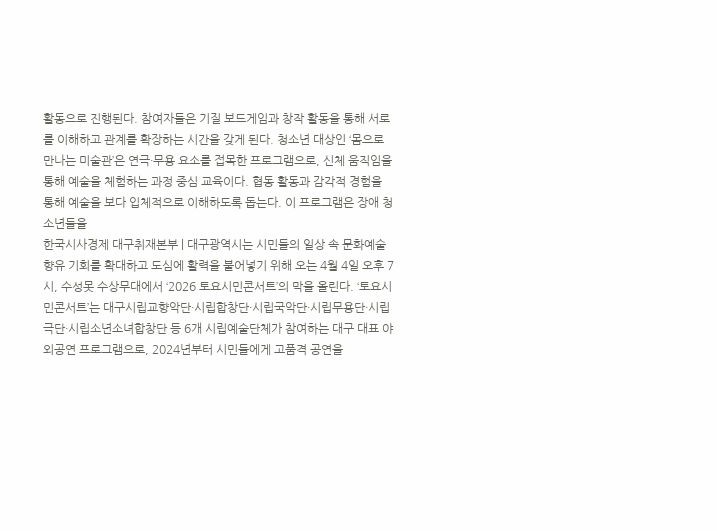활동으로 진행된다. 참여자들은 기질 보드게임과 창작 활동을 통해 서로를 이해하고 관계를 확장하는 시간을 갖게 된다. 청소년 대상인 ‘몸으로 만나는 미술관’은 연극·무용 요소를 접목한 프로그램으로, 신체 움직임을 통해 예술을 체험하는 과정 중심 교육이다. 협동 활동과 감각적 경험을 통해 예술을 보다 입체적으로 이해하도록 돕는다. 이 프로그램은 장애 청소년들을
한국시사경제 대구취재본부 | 대구광역시는 시민들의 일상 속 문화예술 향유 기회를 확대하고 도심에 활력을 불어넣기 위해 오는 4월 4일 오후 7시, 수성못 수상무대에서 ‘2026 토요시민콘서트’의 막을 올린다. ‘토요시민콘서트’는 대구시립교향악단·시립합창단·시립국악단·시립무용단·시립극단·시립소년소녀합창단 등 6개 시립예술단체가 참여하는 대구 대표 야외공연 프로그램으로, 2024년부터 시민들에게 고품격 공연을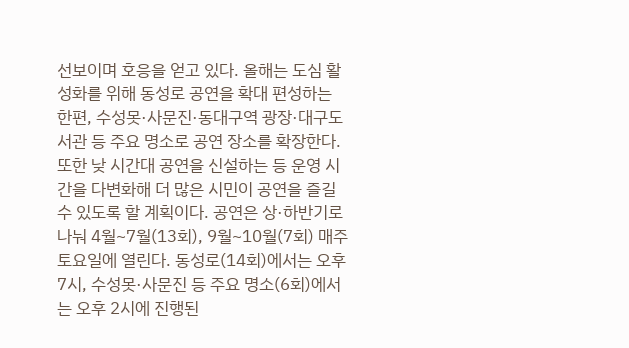선보이며 호응을 얻고 있다. 올해는 도심 활성화를 위해 동성로 공연을 확대 편성하는 한편, 수성못·사문진·동대구역 광장·대구도서관 등 주요 명소로 공연 장소를 확장한다. 또한 낮 시간대 공연을 신설하는 등 운영 시간을 다변화해 더 많은 시민이 공연을 즐길 수 있도록 할 계획이다. 공연은 상·하반기로 나눠 4월~7월(13회), 9월~10월(7회) 매주 토요일에 열린다. 동성로(14회)에서는 오후 7시, 수성못·사문진 등 주요 명소(6회)에서는 오후 2시에 진행된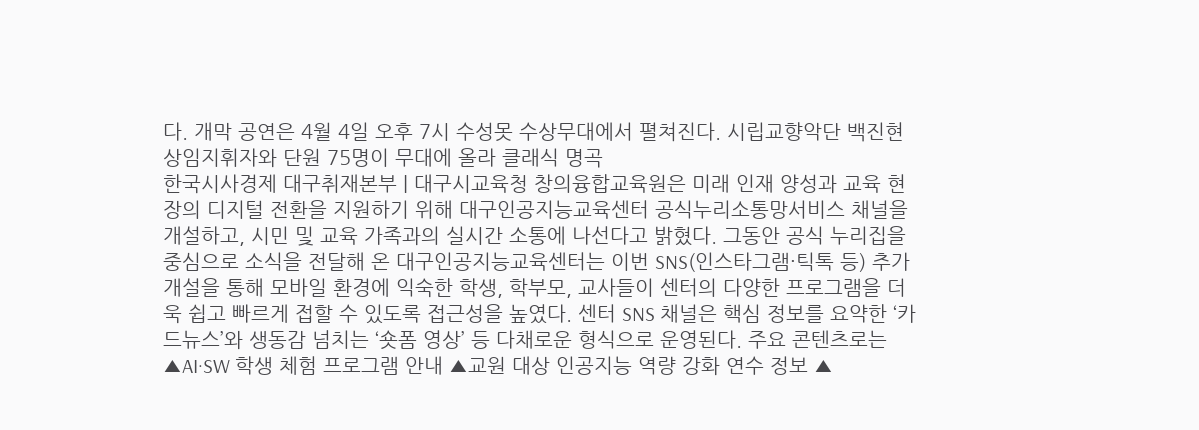다. 개막 공연은 4월 4일 오후 7시 수성못 수상무대에서 펼쳐진다. 시립교향악단 백진현 상임지휘자와 단원 75명이 무대에 올라 클래식 명곡
한국시사경제 대구취재본부 | 대구시교육청 창의융합교육원은 미래 인재 양성과 교육 현장의 디지털 전환을 지원하기 위해 대구인공지능교육센터 공식누리소통망서비스 채널을 개설하고, 시민 및 교육 가족과의 실시간 소통에 나선다고 밝혔다. 그동안 공식 누리집을 중심으로 소식을 전달해 온 대구인공지능교육센터는 이번 SNS(인스타그램·틱톡 등) 추가 개설을 통해 모바일 환경에 익숙한 학생, 학부모, 교사들이 센터의 다양한 프로그램을 더욱 쉽고 빠르게 접할 수 있도록 접근성을 높였다. 센터 SNS 채널은 핵심 정보를 요약한 ‘카드뉴스’와 생동감 넘치는 ‘숏폼 영상’ 등 다채로운 형식으로 운영된다. 주요 콘텐츠로는 ▲AI·SW 학생 체험 프로그램 안내 ▲교원 대상 인공지능 역량 강화 연수 정보 ▲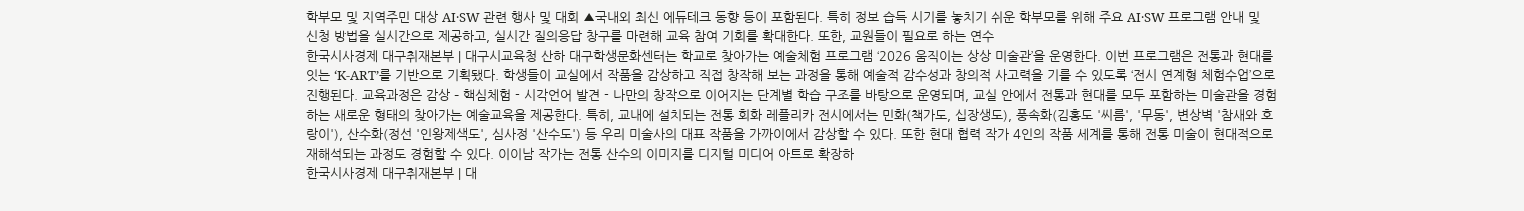학부모 및 지역주민 대상 AI·SW 관련 행사 및 대회 ▲국내외 최신 에듀테크 동향 등이 포함된다. 특히 정보 습득 시기를 놓치기 쉬운 학부모를 위해 주요 AI·SW 프로그램 안내 및 신청 방법을 실시간으로 제공하고, 실시간 질의응답 창구를 마련해 교육 참여 기회를 확대한다. 또한, 교원들이 필요로 하는 연수
한국시사경제 대구취재본부 | 대구시교육청 산하 대구학생문화센터는 학교로 찾아가는 예술체험 프로그램 ‘2026 움직이는 상상 미술관’을 운영한다. 이번 프로그램은 전통과 현대를 잇는 ‘K-ART’를 기반으로 기획됐다. 학생들이 교실에서 작품을 감상하고 직접 창작해 보는 과정을 통해 예술적 감수성과 창의적 사고력을 기를 수 있도록 ‘전시 연계형 체험수업’으로 진행된다. 교육과정은 감상 – 핵심체험 - 시각언어 발견 - 나만의 창작으로 이어지는 단계별 학습 구조를 바탕으로 운영되며, 교실 안에서 전통과 현대를 모두 포함하는 미술관을 경험하는 새로운 형태의 찾아가는 예술교육을 제공한다. 특히, 교내에 설치되는 전통 회화 레플리카 전시에서는 민화(책가도, 십장생도), 풍속화(김홍도 '씨름', '무동', 변상벽 '참새와 호랑이'), 산수화(정선 '인왕제색도', 심사정 '산수도') 등 우리 미술사의 대표 작품을 가까이에서 감상할 수 있다. 또한 현대 협력 작가 4인의 작품 세계를 통해 전통 미술이 현대적으로 재해석되는 과정도 경험할 수 있다. 이이남 작가는 전통 산수의 이미지를 디지털 미디어 아트로 확장하
한국시사경제 대구취재본부 | 대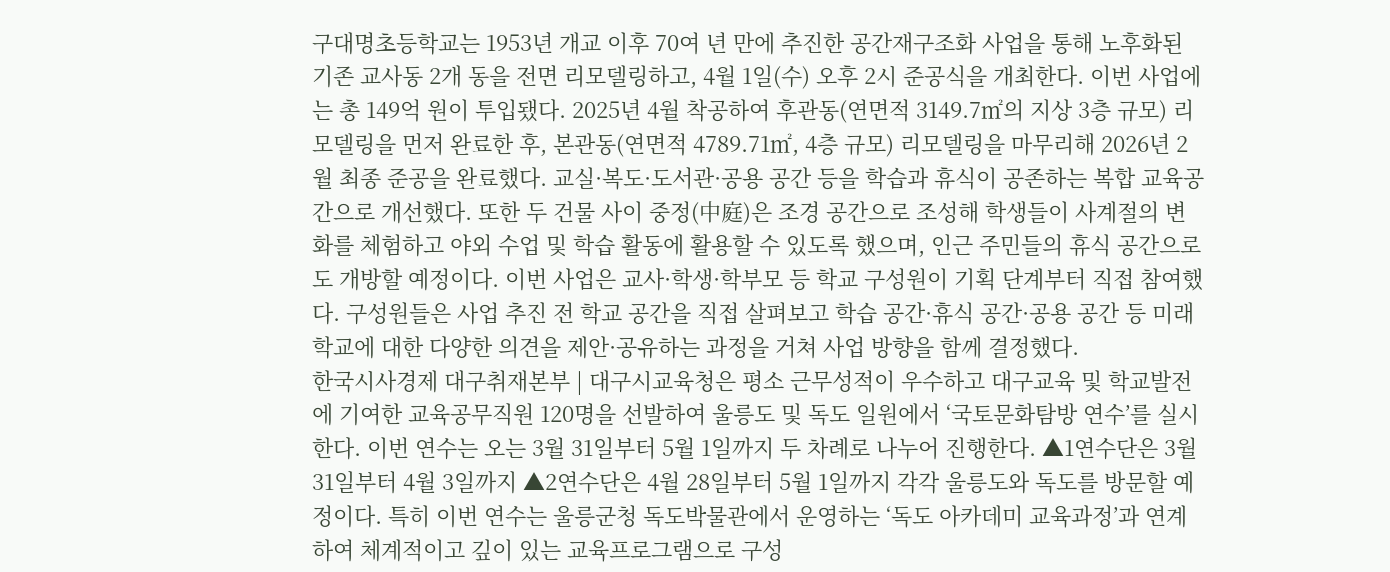구대명초등학교는 1953년 개교 이후 70여 년 만에 추진한 공간재구조화 사업을 통해 노후화된 기존 교사동 2개 동을 전면 리모델링하고, 4월 1일(수) 오후 2시 준공식을 개최한다. 이번 사업에는 총 149억 원이 투입됐다. 2025년 4월 착공하여 후관동(연면적 3149.7㎡의 지상 3층 규모) 리모델링을 먼저 완료한 후, 본관동(연면적 4789.71㎡, 4층 규모) 리모델링을 마무리해 2026년 2월 최종 준공을 완료했다. 교실·복도·도서관·공용 공간 등을 학습과 휴식이 공존하는 복합 교육공간으로 개선했다. 또한 두 건물 사이 중정(中庭)은 조경 공간으로 조성해 학생들이 사계절의 변화를 체험하고 야외 수업 및 학습 활동에 활용할 수 있도록 했으며, 인근 주민들의 휴식 공간으로도 개방할 예정이다. 이번 사업은 교사·학생·학부모 등 학교 구성원이 기획 단계부터 직접 참여했다. 구성원들은 사업 추진 전 학교 공간을 직접 살펴보고 학습 공간·휴식 공간·공용 공간 등 미래 학교에 대한 다양한 의견을 제안·공유하는 과정을 거쳐 사업 방향을 함께 결정했다.
한국시사경제 대구취재본부 | 대구시교육청은 평소 근무성적이 우수하고 대구교육 및 학교발전에 기여한 교육공무직원 120명을 선발하여 울릉도 및 독도 일원에서 ‘국토문화탐방 연수’를 실시한다. 이번 연수는 오는 3월 31일부터 5월 1일까지 두 차례로 나누어 진행한다. ▲1연수단은 3월 31일부터 4월 3일까지 ▲2연수단은 4월 28일부터 5월 1일까지 각각 울릉도와 독도를 방문할 예정이다. 특히 이번 연수는 울릉군청 독도박물관에서 운영하는 ‘독도 아카데미 교육과정’과 연계하여 체계적이고 깊이 있는 교육프로그램으로 구성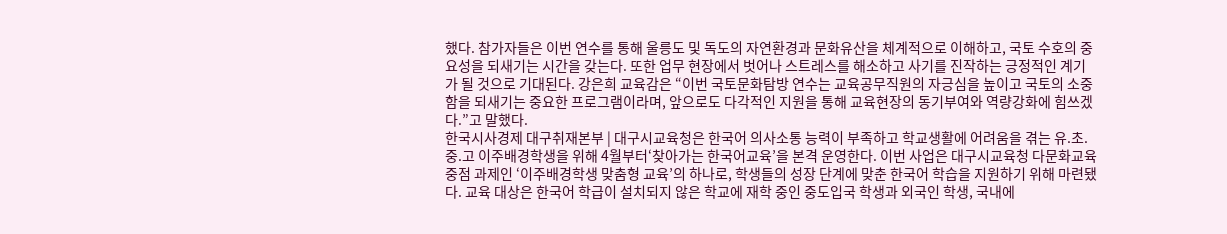했다. 참가자들은 이번 연수를 통해 울릉도 및 독도의 자연환경과 문화유산을 체계적으로 이해하고, 국토 수호의 중요성을 되새기는 시간을 갖는다. 또한 업무 현장에서 벗어나 스트레스를 해소하고 사기를 진작하는 긍정적인 계기가 될 것으로 기대된다. 강은희 교육감은 “이번 국토문화탐방 연수는 교육공무직원의 자긍심을 높이고 국토의 소중함을 되새기는 중요한 프로그램이라며, 앞으로도 다각적인 지원을 통해 교육현장의 동기부여와 역량강화에 힘쓰겠다.”고 말했다.
한국시사경제 대구취재본부 | 대구시교육청은 한국어 의사소통 능력이 부족하고 학교생활에 어려움을 겪는 유․초․중․고 이주배경학생을 위해 4월부터‘찾아가는 한국어교육’을 본격 운영한다. 이번 사업은 대구시교육청 다문화교육 중점 과제인 ‘이주배경학생 맞춤형 교육’의 하나로, 학생들의 성장 단계에 맞춘 한국어 학습을 지원하기 위해 마련됐다. 교육 대상은 한국어 학급이 설치되지 않은 학교에 재학 중인 중도입국 학생과 외국인 학생, 국내에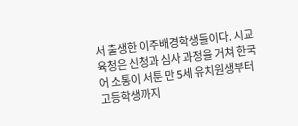서 출생한 이주배경학생들이다. 시교육청은 신청과 심사 과정을 거쳐 한국어 소통이 서툰 만 5세 유치원생부터 고등학생까지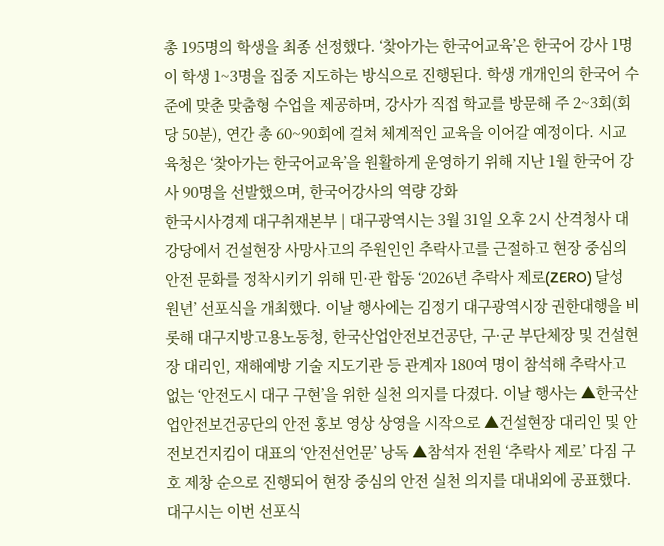총 195명의 학생을 최종 선정했다. ‘찾아가는 한국어교육’은 한국어 강사 1명이 학생 1~3명을 집중 지도하는 방식으로 진행된다. 학생 개개인의 한국어 수준에 맞춘 맞춤형 수업을 제공하며, 강사가 직접 학교를 방문해 주 2~3회(회당 50분), 연간 총 60~90회에 걸쳐 체계적인 교육을 이어갈 예정이다. 시교육청은 ‘찾아가는 한국어교육’을 원활하게 운영하기 위해 지난 1월 한국어 강사 90명을 선발했으며, 한국어강사의 역량 강화
한국시사경제 대구취재본부 | 대구광역시는 3월 31일 오후 2시 산격청사 대강당에서 건설현장 사망사고의 주원인인 추락사고를 근절하고 현장 중심의 안전 문화를 정착시키기 위해 민·관 합동 ‘2026년 추락사 제로(ZERO) 달성 원년’ 선포식을 개최했다. 이날 행사에는 김정기 대구광역시장 권한대행을 비롯해 대구지방고용노동청, 한국산업안전보건공단, 구·군 부단체장 및 건설현장 대리인, 재해예방 기술 지도기관 등 관계자 180여 명이 참석해 추락사고 없는 ‘안전도시 대구 구현’을 위한 실천 의지를 다졌다. 이날 행사는 ▲한국산업안전보건공단의 안전 홍보 영상 상영을 시작으로 ▲건설현장 대리인 및 안전보건지킴이 대표의 ‘안전선언문’ 낭독 ▲참석자 전원 ‘추락사 제로’ 다짐 구호 제창 순으로 진행되어 현장 중심의 안전 실천 의지를 대내외에 공표했다. 대구시는 이번 선포식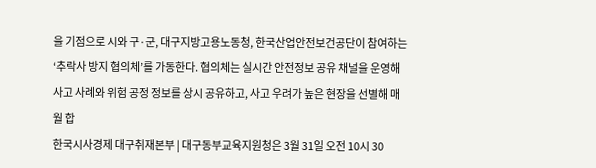을 기점으로 시와 구·군, 대구지방고용노동청, 한국산업안전보건공단이 참여하는 ‘추락사 방지 협의체’를 가동한다. 협의체는 실시간 안전정보 공유 채널을 운영해 사고 사례와 위험 공정 정보를 상시 공유하고, 사고 우려가 높은 현장을 선별해 매월 합
한국시사경제 대구취재본부 | 대구동부교육지원청은 3월 31일 오전 10시 30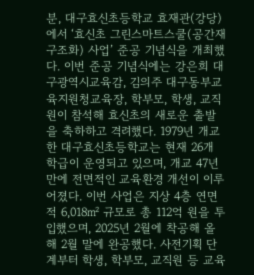분, 대구효신초등학교 효재관(강당)에서 ‘효신초 그린스마트스쿨(공간재구조화) 사업’ 준공 기념식을 개최했다. 이번 준공 기념식에는 강은희 대구광역시교육감, 김의주 대구동부교육지원청교육장, 학부모, 학생, 교직원이 참석해 효신초의 새로운 출발을 축하하고 격려했다. 1979년 개교한 대구효신초등학교는 현재 26개 학급이 운영되고 있으며, 개교 47년 만에 전면적인 교육환경 개선이 이루어졌다. 이번 사업은 지상 4층 연면적 6,018㎡ 규모로 총 112억 원을 투입했으며, 2025년 2월에 착공해 올해 2월 말에 완공했다. 사전기획 단계부터 학생, 학부모, 교직원 등 교육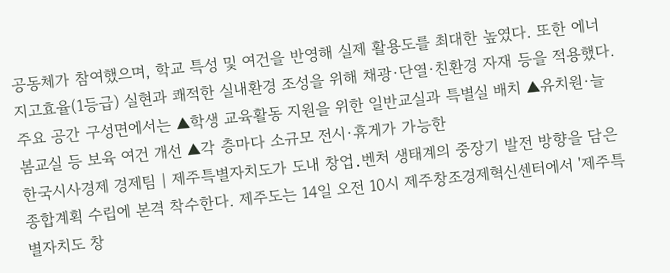공동체가 참여했으며, 학교 특성 및 여건을 반영해 실제 활용도를 최대한 높였다. 또한 에너지고효율(1등급) 실현과 쾌적한 실내환경 조성을 위해 채광·단열·친환경 자재 등을 적용했다. 주요 공간 구성면에서는 ▲학생 교육활동 지원을 위한 일반교실과 특별실 배치 ▲유치원·늘봄교실 등 보육 여건 개선 ▲각 층마다 소규모 전시·휴게가 가능한
한국시사경제 경제팀 | 제주특별자치도가 도내 창업․벤처 생태계의 중장기 발전 방향을 담은 종합계획 수립에 본격 착수한다. 제주도는 14일 오전 10시 제주창조경제혁신센터에서 '제주특별자치도 창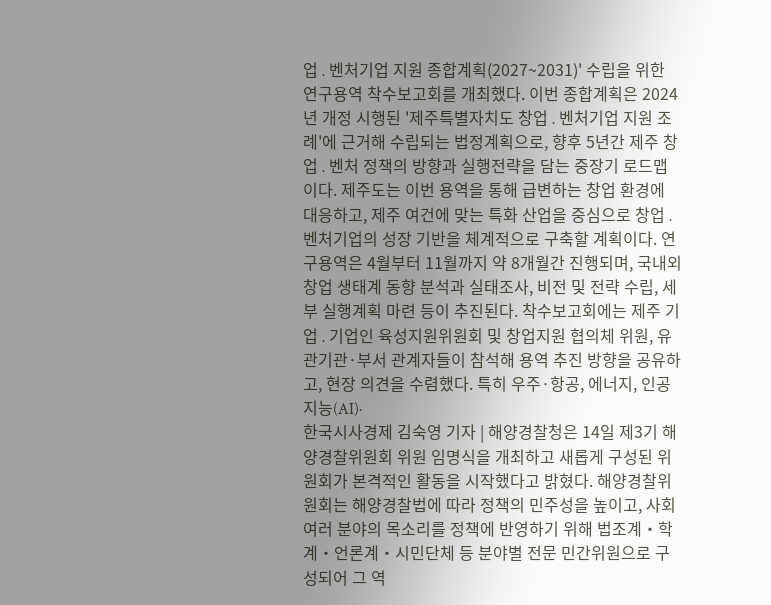업․벤처기업 지원 종합계획(2027~2031)' 수립을 위한 연구용역 착수보고회를 개최했다. 이번 종합계획은 2024년 개정 시행된 '제주특별자치도 창업․벤처기업 지원 조례'에 근거해 수립되는 법정계획으로, 향후 5년간 제주 창업․벤처 정책의 방향과 실행전략을 담는 중장기 로드맵이다. 제주도는 이번 용역을 통해 급변하는 창업 환경에 대응하고, 제주 여건에 맞는 특화 산업을 중심으로 창업․벤처기업의 성장 기반을 체계적으로 구축할 계획이다. 연구용역은 4월부터 11월까지 약 8개월간 진행되며, 국내외 창업 생태계 동향 분석과 실태조사, 비전 및 전략 수립, 세부 실행계획 마련 등이 추진된다. 착수보고회에는 제주 기업․기업인 육성지원위원회 및 창업지원 협의체 위원, 유관기관·부서 관계자들이 참석해 용역 추진 방향을 공유하고, 현장 의견을 수렴했다. 특히 우주·항공, 에너지, 인공지능(AI)·
한국시사경제 김숙영 기자 | 해양경찰청은 14일 제3기 해양경찰위원회 위원 임명식을 개최하고 새롭게 구성된 위원회가 본격적인 활동을 시작했다고 밝혔다. 해양경찰위원회는 해양경찰법에 따라 정책의 민주성을 높이고, 사회 여러 분야의 목소리를 정책에 반영하기 위해 법조계・학계・언론계・시민단체 등 분야별 전문 민간위원으로 구성되어 그 역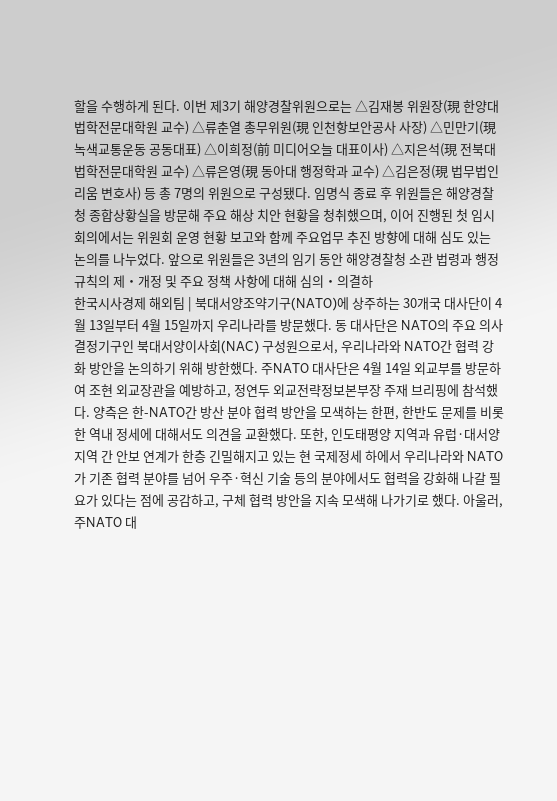할을 수행하게 된다. 이번 제3기 해양경찰위원으로는 △김재봉 위원장(現 한양대 법학전문대학원 교수) △류춘열 총무위원(現 인천항보안공사 사장) △민만기(現 녹색교통운동 공동대표) △이희정(前 미디어오늘 대표이사) △지은석(現 전북대 법학전문대학원 교수) △류은영(現 동아대 행정학과 교수) △김은정(現 법무법인 리움 변호사) 등 총 7명의 위원으로 구성됐다. 임명식 종료 후 위원들은 해양경찰청 종합상황실을 방문해 주요 해상 치안 현황을 청취했으며, 이어 진행된 첫 임시회의에서는 위원회 운영 현황 보고와 함께 주요업무 추진 방향에 대해 심도 있는 논의를 나누었다. 앞으로 위원들은 3년의 임기 동안 해양경찰청 소관 법령과 행정규칙의 제・개정 및 주요 정책 사항에 대해 심의・의결하
한국시사경제 해외팀 | 북대서양조약기구(NATO)에 상주하는 30개국 대사단이 4월 13일부터 4월 15일까지 우리나라를 방문했다. 동 대사단은 NATO의 주요 의사결정기구인 북대서양이사회(NAC) 구성원으로서, 우리나라와 NATO간 협력 강화 방안을 논의하기 위해 방한했다. 주NATO 대사단은 4월 14일 외교부를 방문하여 조현 외교장관을 예방하고, 정연두 외교전략정보본부장 주재 브리핑에 참석했다. 양측은 한-NATO간 방산 분야 협력 방안을 모색하는 한편, 한반도 문제를 비롯한 역내 정세에 대해서도 의견을 교환했다. 또한, 인도태평양 지역과 유럽·대서양 지역 간 안보 연계가 한층 긴밀해지고 있는 현 국제정세 하에서 우리나라와 NATO가 기존 협력 분야를 넘어 우주·혁신 기술 등의 분야에서도 협력을 강화해 나갈 필요가 있다는 점에 공감하고, 구체 협력 방안을 지속 모색해 나가기로 했다. 아울러, 주NATO 대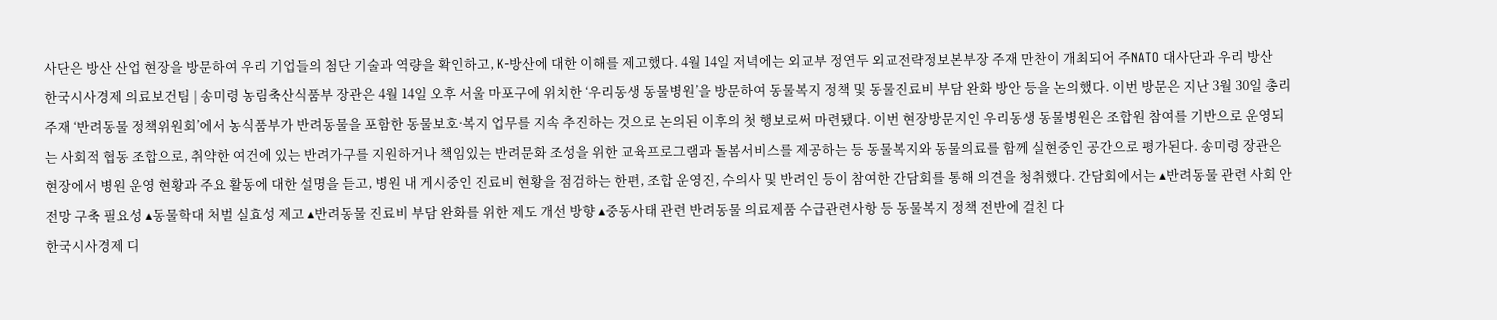사단은 방산 산업 현장을 방문하여 우리 기업들의 첨단 기술과 역량을 확인하고, K-방산에 대한 이해를 제고했다. 4월 14일 저녁에는 외교부 정연두 외교전략정보본부장 주재 만찬이 개최되어 주NATO 대사단과 우리 방산
한국시사경제 의료보건팀 | 송미령 농림축산식품부 장관은 4월 14일 오후 서울 마포구에 위치한 ‘우리동생 동물병원’을 방문하여 동물복지 정책 및 동물진료비 부담 완화 방안 등을 논의했다. 이번 방문은 지난 3월 30일 총리 주재 ‘반려동물 정책위원회’에서 농식품부가 반려동물을 포함한 동물보호·복지 업무를 지속 추진하는 것으로 논의된 이후의 첫 행보로써 마련됐다. 이번 현장방문지인 우리동생 동물병원은 조합원 참여를 기반으로 운영되는 사회적 협동 조합으로, 취약한 여건에 있는 반려가구를 지원하거나 책임있는 반려문화 조성을 위한 교육프로그램과 돌봄서비스를 제공하는 등 동물복지와 동물의료를 함께 실현중인 공간으로 평가된다. 송미령 장관은 현장에서 병원 운영 현황과 주요 활동에 대한 설명을 듣고, 병원 내 게시중인 진료비 현황을 점검하는 한편, 조합 운영진, 수의사 및 반려인 등이 참여한 간담회를 통해 의견을 청취했다. 간담회에서는 ▴반려동물 관련 사회 안전망 구축 필요성 ▴동물학대 처벌 실효성 제고 ▴반려동물 진료비 부담 완화를 위한 제도 개선 방향 ▴중동사태 관련 반려동물 의료제품 수급관련사항 등 동물복지 정책 전반에 걸친 다
한국시사경제 디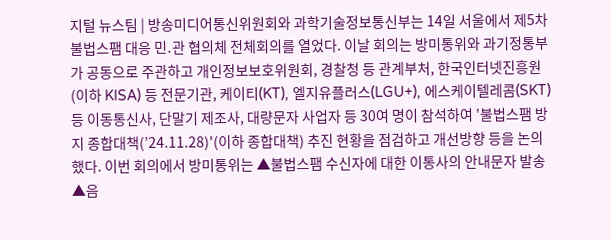지털 뉴스팀 | 방송미디어통신위원회와 과학기술정보통신부는 14일 서울에서 제5차 불법스팸 대응 민․관 협의체 전체회의를 열었다. 이날 회의는 방미통위와 과기정통부가 공동으로 주관하고 개인정보보호위원회, 경찰청 등 관계부처, 한국인터넷진흥원(이하 KISA) 등 전문기관, 케이티(KT), 엘지유플러스(LGU+), 에스케이텔레콤(SKT) 등 이동통신사, 단말기 제조사, 대량문자 사업자 등 30여 명이 참석하여 '불법스팸 방지 종합대책(’24.11.28)'(이하 종합대책) 추진 현황을 점검하고 개선방향 등을 논의했다. 이번 회의에서 방미통위는 ▲불법스팸 수신자에 대한 이통사의 안내문자 발송 ▲음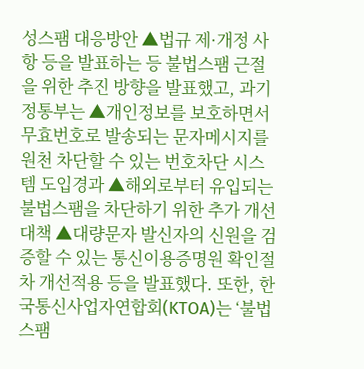성스팸 대응방안 ▲법규 제·개정 사항 등을 발표하는 등 불법스팸 근절을 위한 추진 방향을 발표했고, 과기정통부는 ▲개인정보를 보호하면서 무효번호로 발송되는 문자메시지를 원천 차단할 수 있는 번호차단 시스템 도입경과 ▲해외로부터 유입되는 불법스팸을 차단하기 위한 추가 개선대책 ▲대량문자 발신자의 신원을 검증할 수 있는 통신이용증명원 확인절차 개선적용 등을 발표했다. 또한, 한국통신사업자연합회(KTOA)는 ‘불법스팸